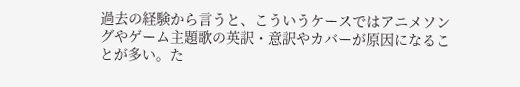過去の経験から言うと、こういうケースではアニメソングやゲーム主題歌の英訳・意訳やカバーが原因になることが多い。た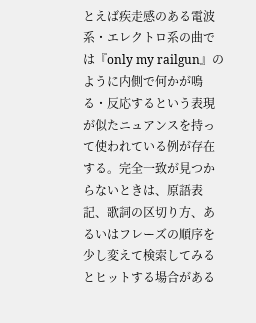とえば疾走感のある電波系・エレクトロ系の曲では『only my railgun』のように内側で何かが鳴る・反応するという表現が似たニュアンスを持って使われている例が存在する。完全一致が見つからないときは、原語表記、歌詞の区切り方、あるいはフレーズの順序を少し変えて検索してみるとヒットする場合がある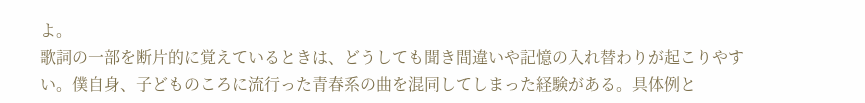よ。
歌詞の一部を断片的に覚えているときは、どうしても聞き間違いや記憶の入れ替わりが起こりやすい。僕自身、子どものころに流行った青春系の曲を混同してしまった経験がある。具体例と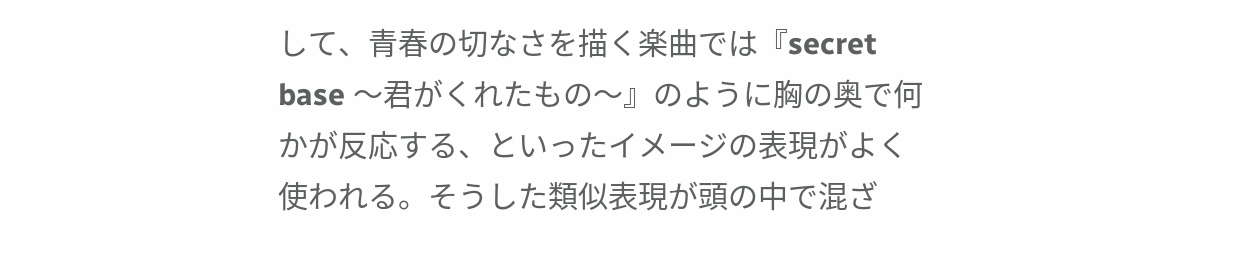して、青春の切なさを描く楽曲では『secret base 〜君がくれたもの〜』のように胸の奥で何かが反応する、といったイメージの表現がよく使われる。そうした類似表現が頭の中で混ざ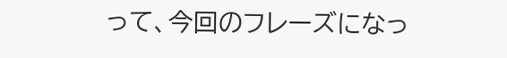って、今回のフレーズになっ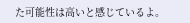た可能性は高いと感じているよ。